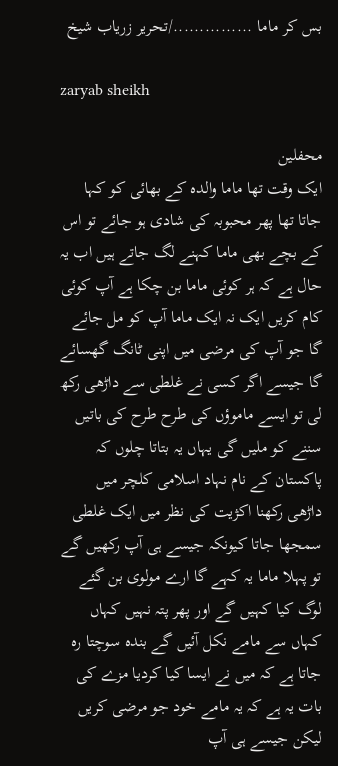بس کر ماما .............../تحریر زریاب شیخ

zaryab sheikh

محفلین
ایک وقت تھا ماما والدہ کے بھائی کو کہا جاتا تھا پھر محبوبہ کی شادی ہو جائے تو اس کے بچے بھی ماما کہنے لگ جاتے ہیں اب یہ حال ہے کہ ہر کوئی ماما بن چکا ہے آپ کوئی کام کریں ایک نہ ایک ماما آپ کو مل جائے گا جو آپ کی مرضی میں اپنی ٹانگ گھسائے گا جیسے اگر کسی نے غلطی سے داڑھی رکھ لی تو ایسے ماموؤں کی طرح طرح کی باتیں سننے کو ملیں گی یہاں یہ بتاتا چلوں کہ پاکستان کے نام نہاد اسلامی کلچر میں داڑھی رکھنا اکژیت کی نظر میں ایک غلطی سمجھا جاتا کیونکہ جیسے ہی آپ رکھیں گے تو پہلا ماما یہ کہے گا ارے مولوی بن گئے لوگ کیا کہیں گے اور پھر پتہ نہیں کہاں کہاں سے مامے نکل آئیں گے بندہ سوچتا رہ جاتا ہے کہ میں نے ایسا کیا کردیا مزے کی بات یہ ہے کہ یہ مامے خود جو مرضی کریں لیکن جیسے ہی آپ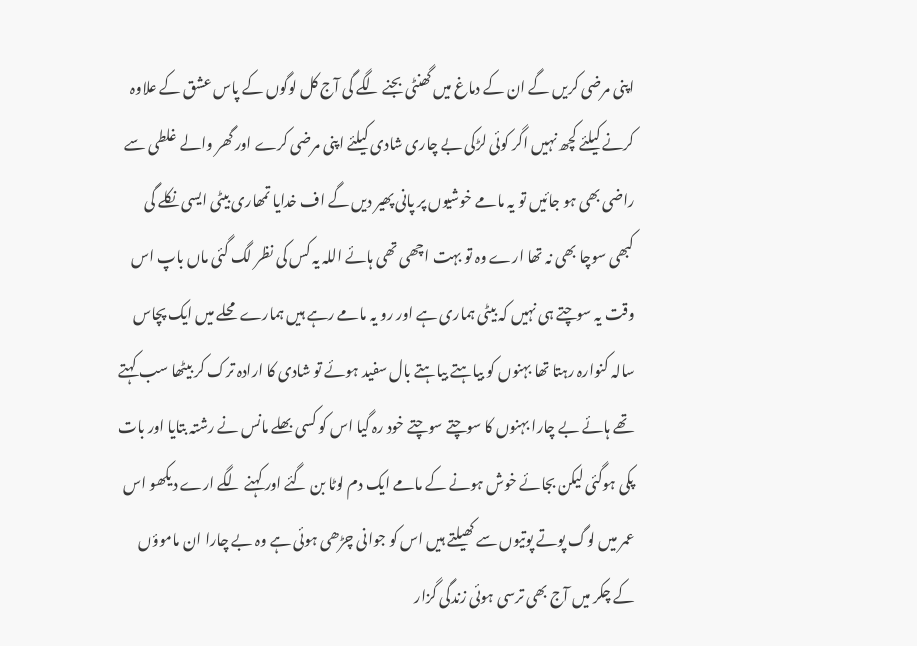اپنی مرضی کریں گے ان کے دماغ میں گھنٹی بجنے لگے گی آج کل لوگوں کے پاس عشق کے علاوہ کرنے کیلئے کچھ نہیں اگر کوئی لڑکی بے چاری شادی کیلئے اپنی مرضی کرے اور گھر والے غلطی سے راضی بھی ہو جائیں تو یہ مامے خوشیوں پر پانی پھیر دیں گے اف خدایا تمھاری بیٹی ایسی نکلے گی کبھی سوچا بھی نہ تھا ارے وہ تو بہت اچھی تھی ہائے اللہ یہ کس کی نظر لگ گئی ماں باپ اس وقت یہ سوچتے ہی نہیں کہ بیٹی ہماری ہے اور رو یہ مامے رہے ہیں ہمارے محلے میں ایک پچاس سالہ کنوارہ رہتا تھا بہنوں کو بیاہتے بیاہتے بال سفید ہوئے تو شادی کا ارادہ ترک کر بیٹھا سب کہتے تھے ہائے بے چارا بہنوں کا سوچتے سوچتے خود رہ گیا اس کو کسی بھلے مانس نے رشتہ بتایا اور بات پکی ہوگئی لیکن بجائے خوش ہونے کے مامے ایک دم لوٹا بن گئے اور کہنے لگے ارے دیکھو اس عمر میں لوگ پوتے پوتیوں سے کھیلتے ہیں اس کو جوانی چڑھی ہوئی ہے وہ بے چارا ان ماموؤں کے چکر میں آج بھی ترسی ہوئی زندگی گزار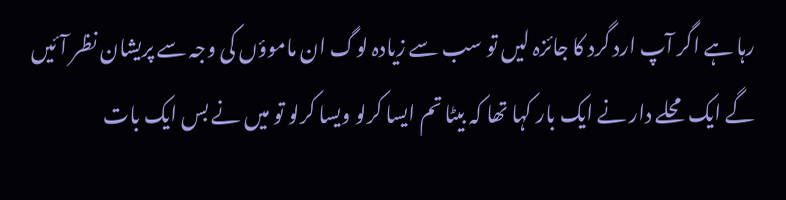رہا ہے اگر آپ ارد گرد کا جائزہ لیں تو سب سے زیادہ لوگ ان ماموؤں کی وجہ سے پریشان نظر آئیں گے ایک محلے دار نے ایک بار کہا تھا کہ بیٹا تم ایسا کرلو ویسا کرلو تو میں نے بس ایک بات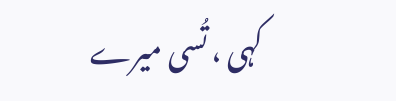کہی ، تُسی میرے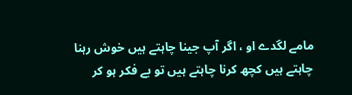مامے لگدے او ، اگر آپ جینا چاہتے ہیں خوش رہنا چاہتے ہیں کچھ کرنا چاہتے ہیں تو بے فکر ہو کر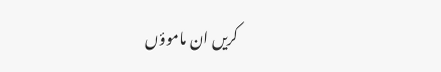کریں ان ماموؤں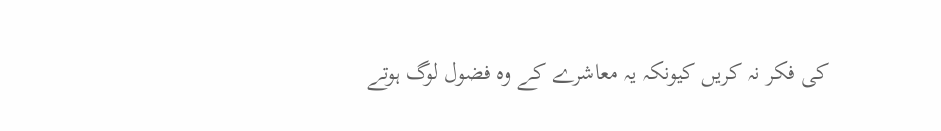کی فکر نہ کریں کیونکہ یہ معاشرے کے وہ فضول لوگ ہوتے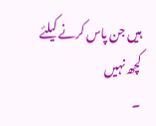ہیں جن پاس کرنے کیلئے کچھ نہیں
۔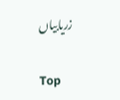زریابیاں

Top